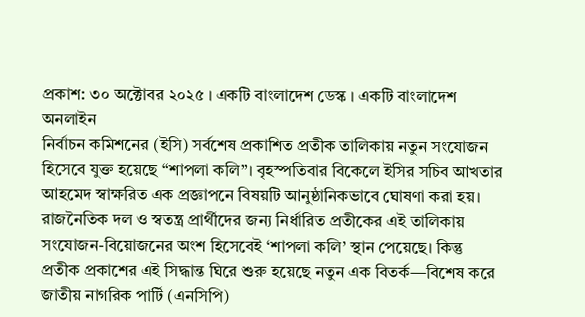প্রকাশ: ৩০ অক্টোবর ২০২৫ । একটি বাংলাদেশ ডেস্ক । একটি বাংলাদেশ অনলাইন
নির্বাচন কমিশনের (ইসি) সর্বশেষ প্রকাশিত প্রতীক তালিকায় নতুন সংযোজন হিসেবে যুক্ত হয়েছে “শাপলা কলি”। বৃহস্পতিবার বিকেলে ইসির সচিব আখতার আহমেদ স্বাক্ষরিত এক প্রজ্ঞাপনে বিষয়টি আনুষ্ঠানিকভাবে ঘোষণা করা হয়। রাজনৈতিক দল ও স্বতন্ত্র প্রার্থীদের জন্য নির্ধারিত প্রতীকের এই তালিকায় সংযোজন-বিয়োজনের অংশ হিসেবেই ‘শাপলা কলি’ স্থান পেয়েছে। কিন্তু প্রতীক প্রকাশের এই সিদ্ধান্ত ঘিরে শুরু হয়েছে নতুন এক বিতর্ক—বিশেষ করে জাতীয় নাগরিক পার্টি (এনসিপি)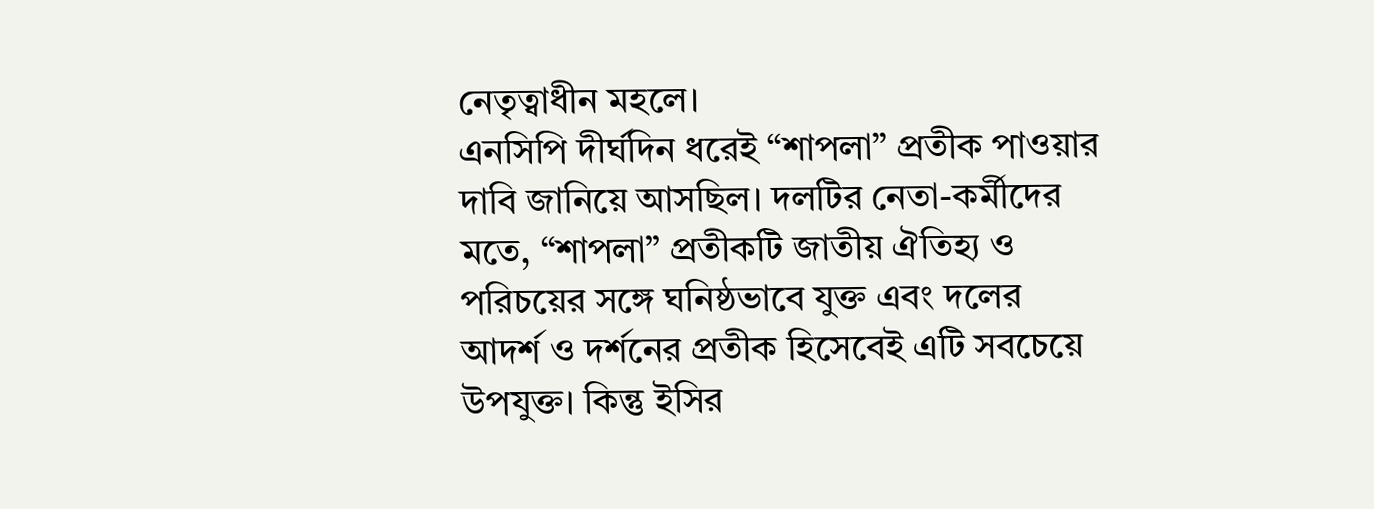নেতৃত্বাধীন মহলে।
এনসিপি দীর্ঘদিন ধরেই “শাপলা” প্রতীক পাওয়ার দাবি জানিয়ে আসছিল। দলটির নেতা-কর্মীদের মতে, “শাপলা” প্রতীকটি জাতীয় ঐতিহ্য ও পরিচয়ের সঙ্গে ঘনিষ্ঠভাবে যুক্ত এবং দলের আদর্শ ও দর্শনের প্রতীক হিসেবেই এটি সবচেয়ে উপযুক্ত। কিন্তু ইসির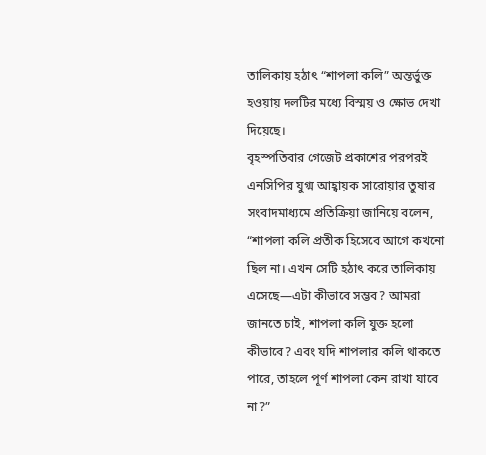তালিকায় হঠাৎ “শাপলা কলি” অন্তর্ভুক্ত হওয়ায় দলটির মধ্যে বিস্ময় ও ক্ষোভ দেখা দিয়েছে।
বৃহস্পতিবার গেজেট প্রকাশের পরপরই এনসিপির যুগ্ম আহ্বায়ক সারোয়ার তুষার সংবাদমাধ্যমে প্রতিক্রিয়া জানিয়ে বলেন, “শাপলা কলি প্রতীক হিসেবে আগে কখনো ছিল না। এখন সেটি হঠাৎ করে তালিকায় এসেছে—এটা কীভাবে সম্ভব? আমরা জানতে চাই, শাপলা কলি যুক্ত হলো কীভাবে? এবং যদি শাপলার কলি থাকতে পারে, তাহলে পূর্ণ শাপলা কেন রাখা যাবে না?”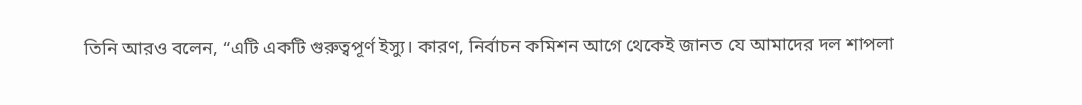তিনি আরও বলেন, “এটি একটি গুরুত্বপূর্ণ ইস্যু। কারণ, নির্বাচন কমিশন আগে থেকেই জানত যে আমাদের দল শাপলা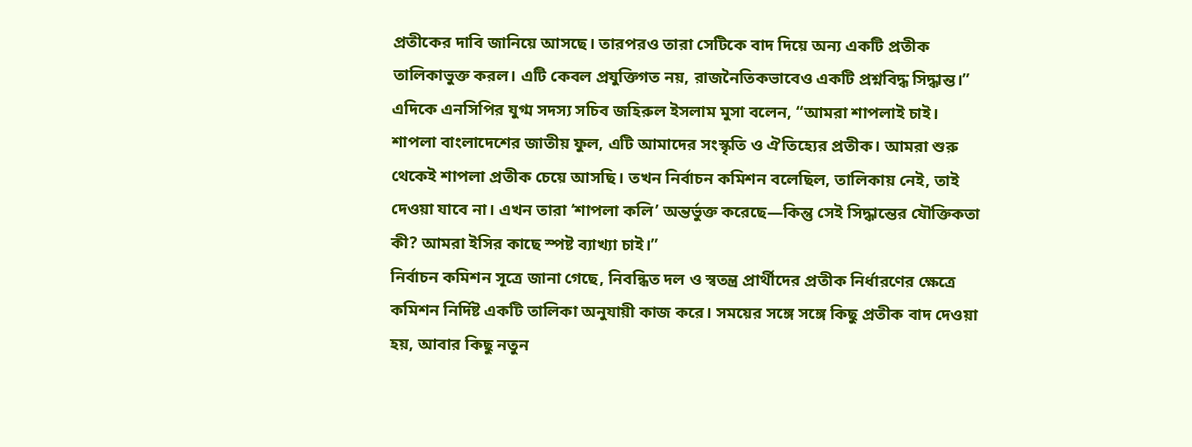প্রতীকের দাবি জানিয়ে আসছে। তারপরও তারা সেটিকে বাদ দিয়ে অন্য একটি প্রতীক তালিকাভুক্ত করল। এটি কেবল প্রযুক্তিগত নয়, রাজনৈতিকভাবেও একটি প্রশ্নবিদ্ধ সিদ্ধান্ত।”
এদিকে এনসিপির যুগ্ম সদস্য সচিব জহিরুল ইসলাম মুসা বলেন, “আমরা শাপলাই চাই। শাপলা বাংলাদেশের জাতীয় ফুল, এটি আমাদের সংস্কৃতি ও ঐতিহ্যের প্রতীক। আমরা শুরু থেকেই শাপলা প্রতীক চেয়ে আসছি। তখন নির্বাচন কমিশন বলেছিল, তালিকায় নেই, তাই দেওয়া যাবে না। এখন তারা ‘শাপলা কলি’ অন্তর্ভুক্ত করেছে—কিন্তু সেই সিদ্ধান্তের যৌক্তিকতা কী? আমরা ইসির কাছে স্পষ্ট ব্যাখ্যা চাই।”
নির্বাচন কমিশন সূত্রে জানা গেছে, নিবন্ধিত দল ও স্বতন্ত্র প্রার্থীদের প্রতীক নির্ধারণের ক্ষেত্রে কমিশন নির্দিষ্ট একটি তালিকা অনুযায়ী কাজ করে। সময়ের সঙ্গে সঙ্গে কিছু প্রতীক বাদ দেওয়া হয়, আবার কিছু নতুন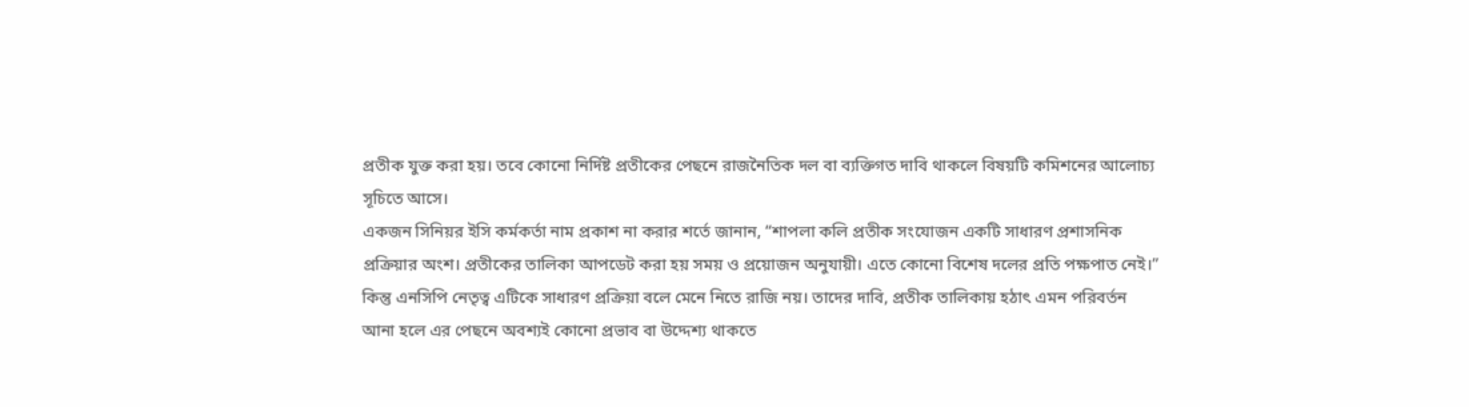প্রতীক যুক্ত করা হয়। তবে কোনো নির্দিষ্ট প্রতীকের পেছনে রাজনৈতিক দল বা ব্যক্তিগত দাবি থাকলে বিষয়টি কমিশনের আলোচ্য সূচিতে আসে।
একজন সিনিয়র ইসি কর্মকর্তা নাম প্রকাশ না করার শর্তে জানান, “শাপলা কলি প্রতীক সংযোজন একটি সাধারণ প্রশাসনিক প্রক্রিয়ার অংশ। প্রতীকের তালিকা আপডেট করা হয় সময় ও প্রয়োজন অনুযায়ী। এতে কোনো বিশেষ দলের প্রতি পক্ষপাত নেই।”
কিন্তু এনসিপি নেতৃত্ব এটিকে সাধারণ প্রক্রিয়া বলে মেনে নিতে রাজি নয়। তাদের দাবি, প্রতীক তালিকায় হঠাৎ এমন পরিবর্তন আনা হলে এর পেছনে অবশ্যই কোনো প্রভাব বা উদ্দেশ্য থাকতে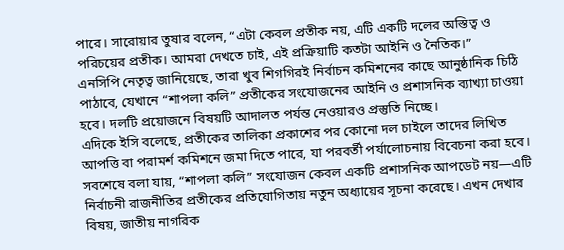পারে। সারোয়ার তুষার বলেন, “এটা কেবল প্রতীক নয়, এটি একটি দলের অস্তিত্ব ও পরিচয়ের প্রতীক। আমরা দেখতে চাই, এই প্রক্রিয়াটি কতটা আইনি ও নৈতিক।”
এনসিপি নেতৃত্ব জানিয়েছে, তারা খুব শিগগিরই নির্বাচন কমিশনের কাছে আনুষ্ঠানিক চিঠি পাঠাবে, যেখানে “শাপলা কলি” প্রতীকের সংযোজনের আইনি ও প্রশাসনিক ব্যাখ্যা চাওয়া হবে। দলটি প্রয়োজনে বিষয়টি আদালত পর্যন্ত নেওয়ারও প্রস্তুতি নিচ্ছে।
এদিকে ইসি বলেছে, প্রতীকের তালিকা প্রকাশের পর কোনো দল চাইলে তাদের লিখিত আপত্তি বা পরামর্শ কমিশনে জমা দিতে পারে, যা পরবর্তী পর্যালোচনায় বিবেচনা করা হবে।
সবশেষে বলা যায়, “শাপলা কলি” সংযোজন কেবল একটি প্রশাসনিক আপডেট নয়—এটি নির্বাচনী রাজনীতির প্রতীকের প্রতিযোগিতায় নতুন অধ্যায়ের সূচনা করেছে। এখন দেখার বিষয়, জাতীয় নাগরিক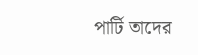পার্টি তাদের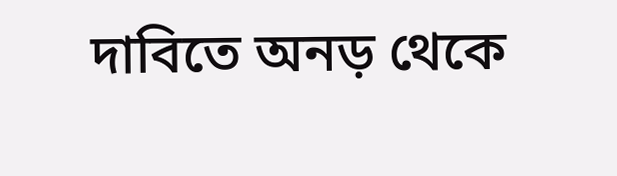দাবিতে অনড় থেকে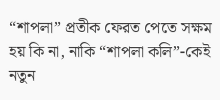“শাপলা” প্রতীক ফেরত পেতে সক্ষম হয় কি না, নাকি “শাপলা কলি”-কেই নতুন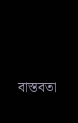বাস্তবতা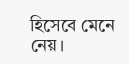হিসেবে মেনে নেয়।